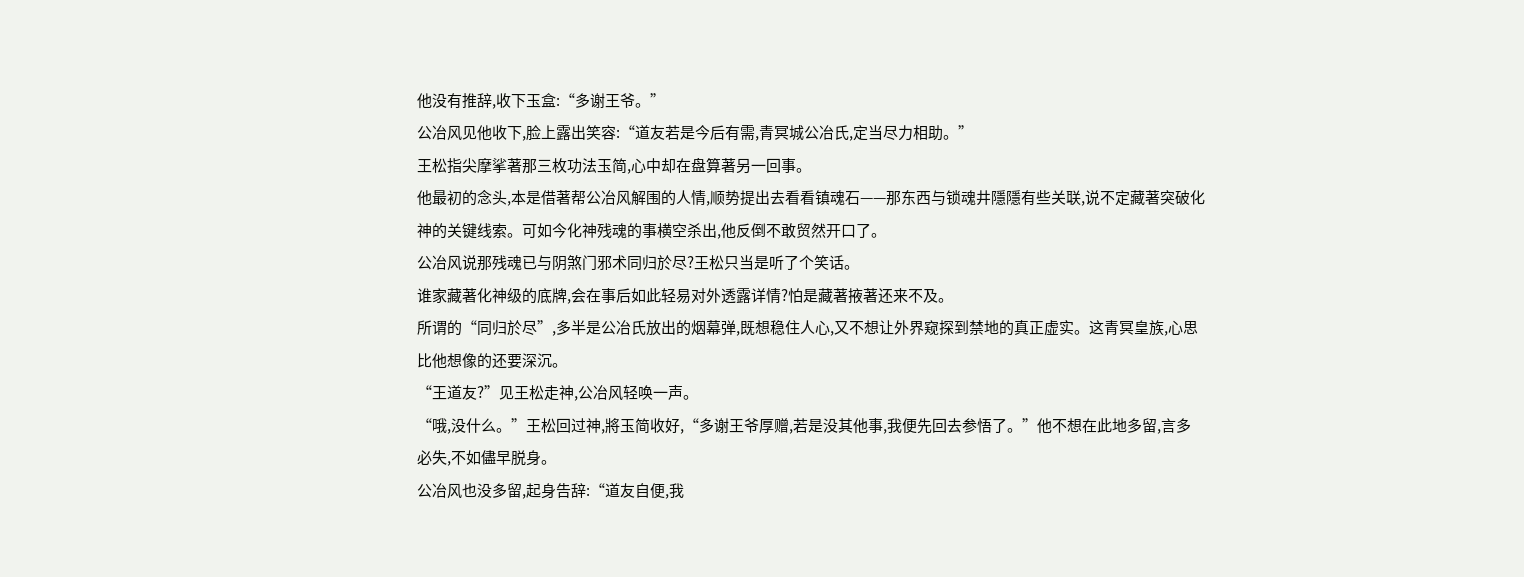他没有推辞,收下玉盒:“多谢王爷。”
公冶风见他收下,脸上露出笑容:“道友若是今后有需,青冥城公冶氏,定当尽力相助。”
王松指尖摩挲著那三枚功法玉简,心中却在盘算著另一回事。
他最初的念头,本是借著帮公冶风解围的人情,顺势提出去看看镇魂石——那东西与锁魂井隱隱有些关联,说不定藏著突破化神的关键线索。可如今化神残魂的事横空杀出,他反倒不敢贸然开口了。
公冶风说那残魂已与阴煞门邪术同归於尽?王松只当是听了个笑话。
谁家藏著化神级的底牌,会在事后如此轻易对外透露详情?怕是藏著掖著还来不及。
所谓的“同归於尽”,多半是公冶氏放出的烟幕弹,既想稳住人心,又不想让外界窥探到禁地的真正虚实。这青冥皇族,心思比他想像的还要深沉。
“王道友?”见王松走神,公冶风轻唤一声。
“哦,没什么。”王松回过神,將玉简收好,“多谢王爷厚赠,若是没其他事,我便先回去参悟了。”他不想在此地多留,言多必失,不如儘早脱身。
公冶风也没多留,起身告辞:“道友自便,我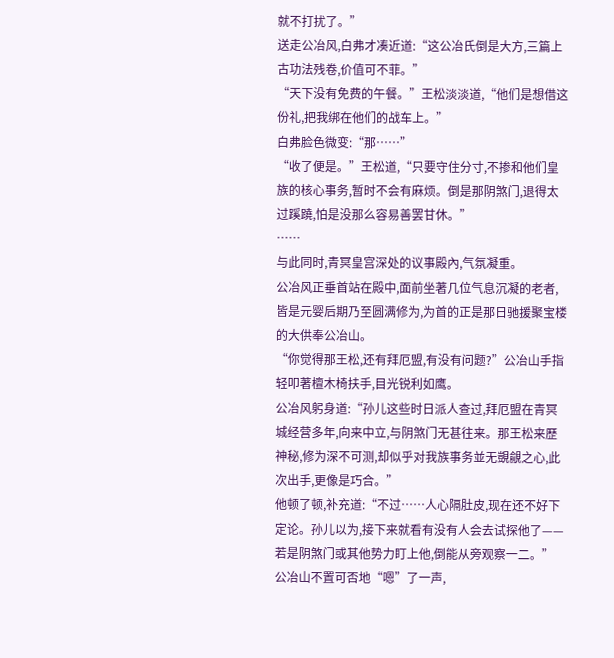就不打扰了。”
送走公冶风,白弗才凑近道:“这公冶氏倒是大方,三篇上古功法残卷,价值可不菲。”
“天下没有免费的午餐。”王松淡淡道,“他们是想借这份礼,把我绑在他们的战车上。”
白弗脸色微变:“那……”
“收了便是。”王松道,“只要守住分寸,不掺和他们皇族的核心事务,暂时不会有麻烦。倒是那阴煞门,退得太过蹊蹺,怕是没那么容易善罢甘休。”
……
与此同时,青冥皇宫深处的议事殿內,气氛凝重。
公冶风正垂首站在殿中,面前坐著几位气息沉凝的老者,皆是元婴后期乃至圆满修为,为首的正是那日驰援聚宝楼的大供奉公冶山。
“你觉得那王松,还有拜厄盟,有没有问题?”公冶山手指轻叩著檀木椅扶手,目光锐利如鹰。
公冶风躬身道:“孙儿这些时日派人查过,拜厄盟在青冥城经营多年,向来中立,与阴煞门无甚往来。那王松来歷神秘,修为深不可测,却似乎对我族事务並无覬覦之心,此次出手,更像是巧合。”
他顿了顿,补充道:“不过……人心隔肚皮,现在还不好下定论。孙儿以为,接下来就看有没有人会去试探他了——若是阴煞门或其他势力盯上他,倒能从旁观察一二。”
公冶山不置可否地“嗯”了一声,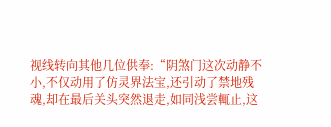视线转向其他几位供奉:“阴煞门这次动静不小,不仅动用了仿灵界法宝,还引动了禁地残魂,却在最后关头突然退走,如同浅尝輒止,这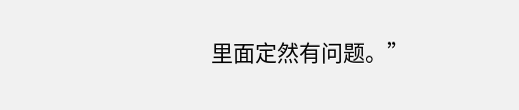里面定然有问题。”